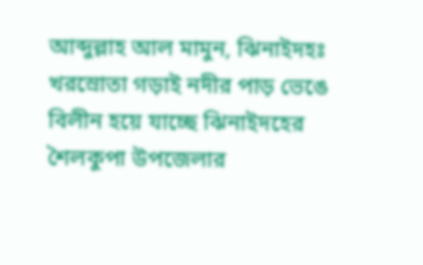আব্দুল্লাহ আল মামুন, ঝিনাইদহঃ
খরস্রোতা গড়াই নদীর পাড় ভেঙে বিলীন হয়ে যাচ্ছে ঝিনাইদহের শৈলকুপা উপজেলার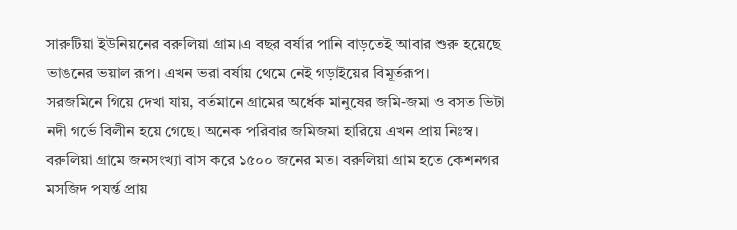সারুটিয়া ইউনিয়নের বরুলিয়া গ্রাম।এ বছর বর্ষার পানি বাড়তেই আবার শুরু হয়েছে ভাঙনের ভয়াল রূপ। এখন ভরা বর্ষায় থেমে নেই গড়াইয়ের বিমূর্তরূপ।
সরজমিনে গিয়ে দেখা যায়, বর্তমানে গ্রামের অর্ধেক মানুষের জমি-জমা ও বসত ভিটা নদী গর্ভে বিলীন হয়ে গেছে। অনেক পরিবার জমিজমা হারিয়ে এখন প্রায় নিঃস্ব। বরুলিয়া গ্রামে জনসংখ্যা বাস করে ১৫০০ জনের মত। বরুলিয়া গ্রাম হতে কেশনগর মসজিদ পযর্ন্ত প্রায়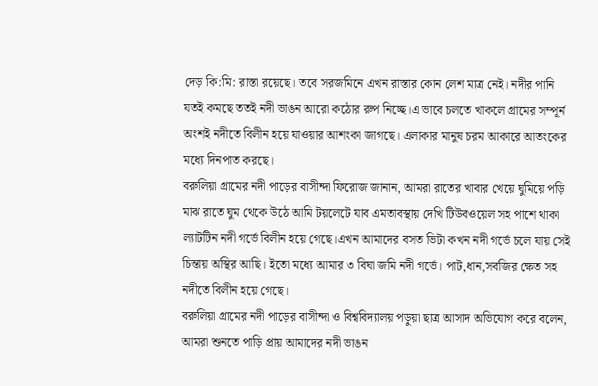দেড় কি:মি: রাস্তা রয়েছে। তবে সরজমিনে এখন রাস্তার কোন লেশ মাত্র নেই। নদীর পানি যতই কমছে ততই নদী ভাঙন আরো কঠোর রুপ নিচ্ছে।এ ভাবে চলতে খাকলে গ্রামের সম্পূর্ন অংশই নদীতে বিলীন হয়ে যাওয়ার আশংকা জাগছে। এলাকার মানুষ চরম আকারে আতংকের মধ্যে দিনপাত করছে।
বরুলিয়া গ্রামের নদী পাড়ের বাসীন্দা ফিরোজ জানান, আমরা রাতের খাবার খেয়ে ঘুমিয়ে পড়ি মাঝ রাতে ঘুম থেকে উঠে আমি টয়লেটে যাব এমতাবস্থায় দেখি টিউবওয়েল সহ পাশে থাকা ল্যাটটিন নদী গর্ভে বিলীন হয়ে গেছে।এখন আমাদের বসত ভিটা কখন নদী গর্ভে চলে যায় সেই চিন্তায় অস্থির আছি। ইতো মধ্যে আমার ৩ বিঘা জমি নদী গর্ভে। পাট,ধান,সবজির ক্ষেত সহ নদীতে বিলীন হয়ে গেছে।
বরুলিয়া গ্রামের নদী পাড়ের বাসীন্দা ও বিশ্ববিদ্যালয় পড়ুয়া ছাত্র আসাদ অভিযোগ করে বলেন, আমরা শুনতে পাড়ি প্রায় আমাদের নদী ভাঙন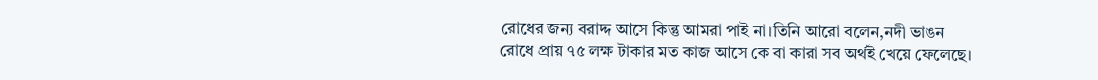রোধের জন্য বরাদ্দ আসে কিন্তু আমরা পাই না।তিনি আরো বলেন,নদী ভাঙন রোধে প্রায় ৭৫ লক্ষ টাকার মত কাজ আসে কে বা কারা সব অর্থই খেয়ে ফেলেছে।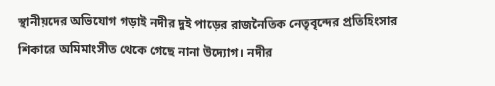স্থানীয়দের অভিযোগ গড়াই নদীর দুই পাড়ের রাজনৈতিক নেতৃবৃন্দের প্রতিহিংসার শিকারে অমিমাংসীত থেকে গেছে নানা উদ্যোগ। নদীর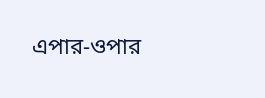এপার-ওপার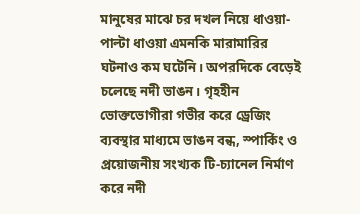মানুষের মাঝে চর দখল নিয়ে ধাওয়া-পাল্টা ধাওয়া এমনকি মারামারির ঘটনাও কম ঘটেনি। অপরদিকে বেড়েই চলেছে নদী ভাঙন। গৃহহীন ভোক্তভোগীরা গভীর করে ড্রেজিং ব্যবস্থার মাধ্যমে ভাঙন বন্ধ, স্পার্কিং ও প্রয়োজনীয় সংখ্যক টি-চ্যানেল নির্মাণ করে নদী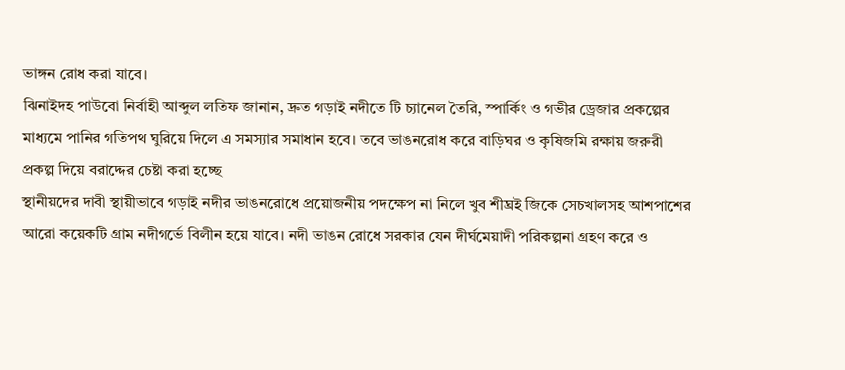ভাঙ্গন রোধ করা যাবে।
ঝিনাইদহ পাউবো নির্বাহী আব্দুল লতিফ জানান, দ্রুত গড়াই নদীতে টি চ্যানেল তৈরি, স্পার্কিং ও গভীর ড্রেজার প্রকল্পের মাধ্যমে পানির গতিপথ ঘুরিয়ে দিলে এ সমস্যার সমাধান হবে। তবে ভাঙনরোধ করে বাড়িঘর ও কৃষিজমি রক্ষায় জরুরী প্রকল্প দিয়ে বরাদ্দের চেষ্টা করা হচ্ছে
স্থানীয়দের দাবী স্থায়ীভাবে গড়াই নদীর ভাঙনরোধে প্রয়োজনীয় পদক্ষেপ না নিলে খুব শীঘ্রই জিকে সেচখালসহ আশপাশের আরো কয়েকটি গ্রাম নদীগর্ভে বিলীন হয়ে যাবে। নদী ভাঙন রোধে সরকার যেন দীর্ঘমেয়াদী পরিকল্পনা গ্রহণ করে ও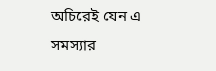অচিরেই যেন এ সমস্যার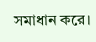সমাধান করে।